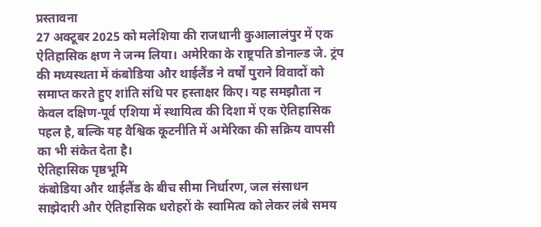प्रस्तावना
27 अक्टूबर 2025 को मलेशिया की राजधानी कुआलालंपुर में एक ऐतिहासिक क्षण ने जन्म लिया। अमेरिका के राष्ट्रपति डोनाल्ड जे. ट्रंप की मध्यस्थता में कंबोडिया और थाईलैंड ने वर्षों पुराने विवादों को समाप्त करते हुए शांति संधि पर हस्ताक्षर किए। यह समझौता न केवल दक्षिण-पूर्व एशिया में स्थायित्व की दिशा में एक ऐतिहासिक पहल है, बल्कि यह वैश्विक कूटनीति में अमेरिका की सक्रिय वापसी का भी संकेत देता है।
ऐतिहासिक पृष्ठभूमि
कंबोडिया और थाईलैंड के बीच सीमा निर्धारण, जल संसाधन साझेदारी और ऐतिहासिक धरोहरों के स्वामित्व को लेकर लंबे समय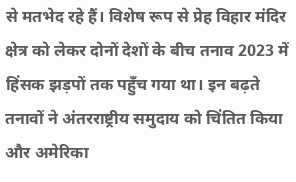से मतभेद रहे हैं। विशेष रूप से प्रेह विहार मंदिर क्षेत्र को लेकर दोनों देशों के बीच तनाव 2023 में हिंसक झड़पों तक पहुँच गया था। इन बढ़ते तनावों ने अंतरराष्ट्रीय समुदाय को चिंतित किया और अमेरिका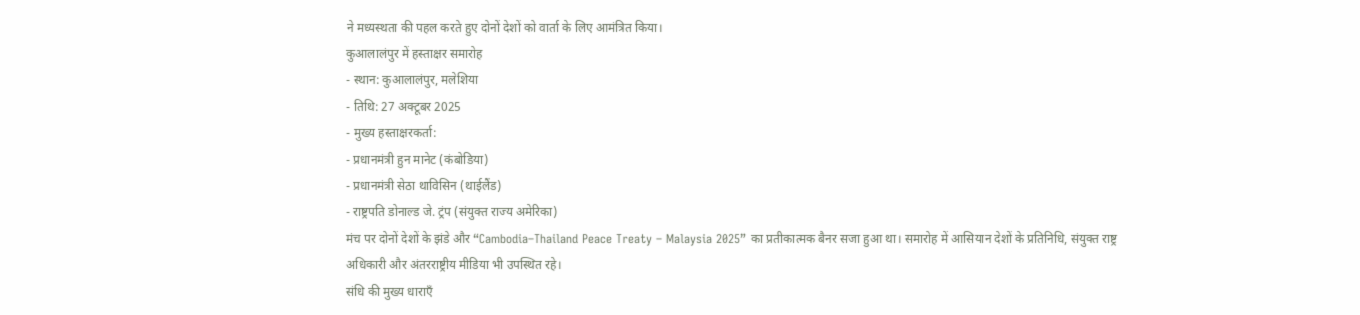ने मध्यस्थता की पहल करते हुए दोनों देशों को वार्ता के लिए आमंत्रित किया।
कुआलालंपुर में हस्ताक्षर समारोह
- स्थान: कुआलालंपुर, मलेशिया
- तिथि: 27 अक्टूबर 2025
- मुख्य हस्ताक्षरकर्ता:
- प्रधानमंत्री हुन मानेट (कंबोडिया)
- प्रधानमंत्री सेठा थाविसिन (थाईलैंड)
- राष्ट्रपति डोनाल्ड जे. ट्रंप (संयुक्त राज्य अमेरिका)
मंच पर दोनों देशों के झंडे और “Cambodia–Thailand Peace Treaty – Malaysia 2025” का प्रतीकात्मक बैनर सजा हुआ था। समारोह में आसियान देशों के प्रतिनिधि, संयुक्त राष्ट्र अधिकारी और अंतरराष्ट्रीय मीडिया भी उपस्थित रहे।
संधि की मुख्य धाराएँ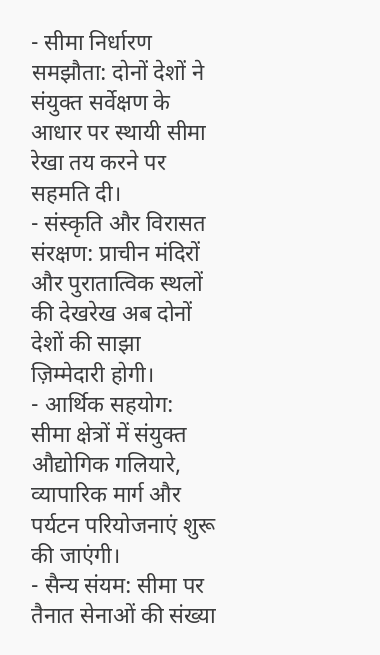- सीमा निर्धारण समझौता: दोनों देशों ने संयुक्त सर्वेक्षण के आधार पर स्थायी सीमा रेखा तय करने पर सहमति दी।
- संस्कृति और विरासत संरक्षण: प्राचीन मंदिरों और पुरातात्विक स्थलों की देखरेख अब दोनों देशों की साझा ज़िम्मेदारी होगी।
- आर्थिक सहयोग: सीमा क्षेत्रों में संयुक्त औद्योगिक गलियारे, व्यापारिक मार्ग और पर्यटन परियोजनाएं शुरू की जाएंगी।
- सैन्य संयम: सीमा पर तैनात सेनाओं की संख्या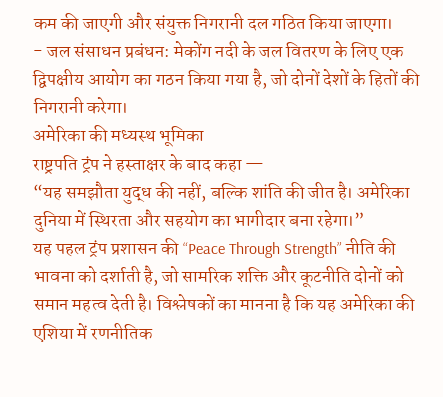कम की जाएगी और संयुक्त निगरानी दल गठित किया जाएगा।
- जल संसाधन प्रबंधन: मेकोंग नदी के जल वितरण के लिए एक द्विपक्षीय आयोग का गठन किया गया है, जो दोनों देशों के हितों की निगरानी करेगा।
अमेरिका की मध्यस्थ भूमिका
राष्ट्रपति ट्रंप ने हस्ताक्षर के बाद कहा —
“यह समझौता युद्ध की नहीं, बल्कि शांति की जीत है। अमेरिका दुनिया में स्थिरता और सहयोग का भागीदार बना रहेगा।”
यह पहल ट्रंप प्रशासन की “Peace Through Strength” नीति की भावना को दर्शाती है, जो सामरिक शक्ति और कूटनीति दोनों को समान महत्व देती है। विश्लेषकों का मानना है कि यह अमेरिका की एशिया में रणनीतिक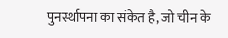पुनर्स्थापना का संकेत है, जो चीन के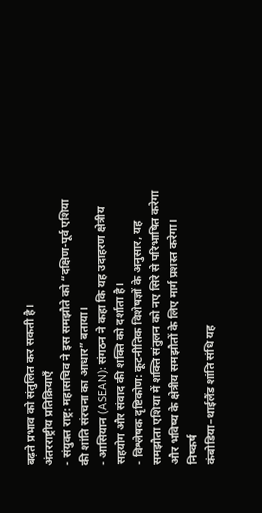बढ़ते प्रभाव को संतुलित कर सकती है।
अंतरराष्ट्रीय प्रतिक्रियाएँ
- संयुक्त राष्ट्र: महासचिव ने इस समझौते को “दक्षिण-पूर्व एशिया की शांति संरचना का आधार” बताया।
- आसियान (ASEAN): संगठन ने कहा कि यह उदाहरण क्षेत्रीय सहयोग और संवाद की शक्ति को दर्शाता है।
- विश्लेषक दृष्टिकोण: कूटनीतिक विशेषज्ञों के अनुसार, यह समझौता एशिया में शक्ति संतुलन को नए सिरे से परिभाषित करेगा और भविष्य के क्षेत्रीय समझौतों के लिए मार्ग प्रशस्त करेगा।
निष्कर्ष
कंबोडिया–थाईलैंड शांति संधि यह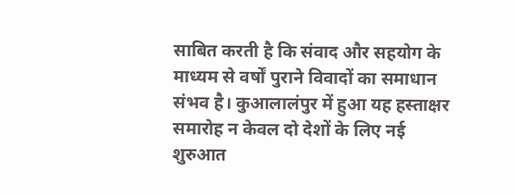साबित करती है कि संवाद और सहयोग के माध्यम से वर्षों पुराने विवादों का समाधान संभव है। कुआलालंपुर में हुआ यह हस्ताक्षर समारोह न केवल दो देशों के लिए नई शुरुआत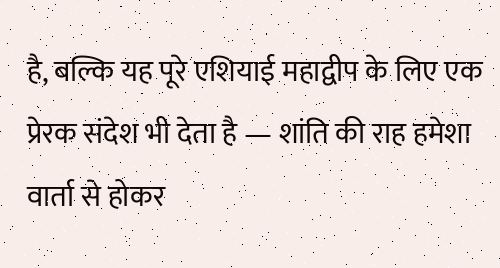है, बल्कि यह पूरे एशियाई महाद्वीप के लिए एक प्रेरक संदेश भी देता है — शांति की राह हमेशा वार्ता से होकर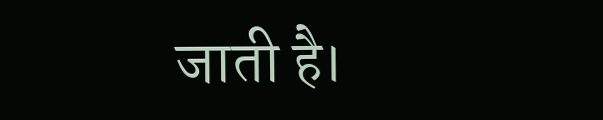जाती है।